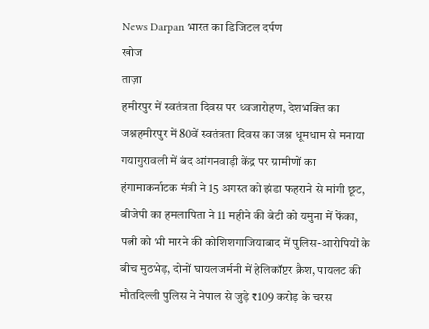News Darpan भारत का डिजिटल दर्पण
खोज
ताज़ा
हमीरपुर में स्वतंत्रता दिवस पर ध्वजारोहण, देशभक्ति का जश्नहमीरपुर में 80वें स्वतंत्रता दिवस का जश्न धूमधाम से मनाया गयागुरावली में बंद आंगनवाड़ी केंद्र पर ग्रामीणों का हंगामाकर्नाटक मंत्री ने 15 अगस्त को झंडा फहराने से मांगी छूट, बीजेपी का हमलापिता ने 11 महीने की बेटी को यमुना में फेंका, पत्नी को भी मारने की कोशिशगाजियाबाद में पुलिस-आरोपियों के बीच मुठभेड़, दोनों घायलजर्मनी में हेलिकॉप्टर क्रैश, पायलट की मौतदिल्ली पुलिस ने नेपाल से जुड़े ₹109 करोड़ के चरस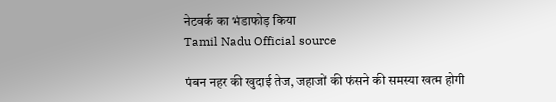नेटवर्क का भंडाफोड़ किया
Tamil Nadu Official source

पंबन नहर की खुदाई तेज, जहाजों की फंसने की समस्या खत्म होगी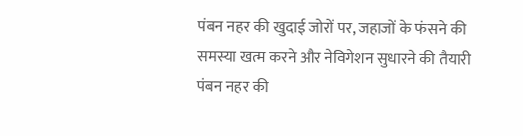पंबन नहर की खुदाई जोरों पर, जहाजों के फंसने की समस्या खत्म करने और नेविगेशन सुधारने की तैयारी पंबन नहर की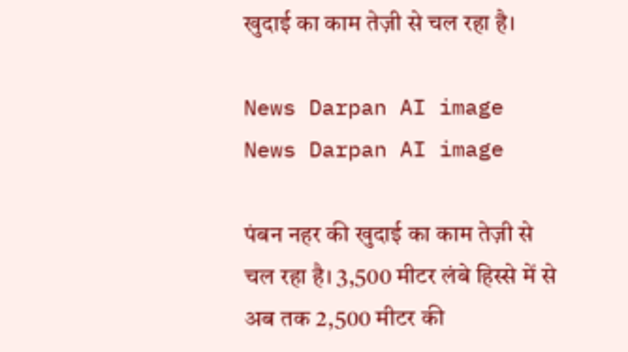खुदाई का काम तेज़ी से चल रहा है।

News Darpan AI image
News Darpan AI image

पंबन नहर की खुदाई का काम तेज़ी से चल रहा है। 3,500 मीटर लंबे हिस्से में से अब तक 2,500 मीटर की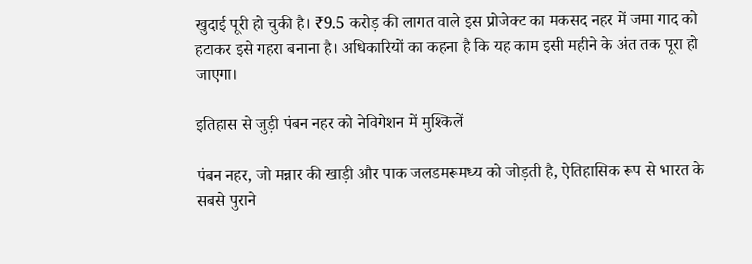खुदाई पूरी हो चुकी है। ₹9.5 करोड़ की लागत वाले इस प्रोजेक्ट का मकसद नहर में जमा गाद को हटाकर इसे गहरा बनाना है। अधिकारियों का कहना है कि यह काम इसी महीने के अंत तक पूरा हो जाएगा।

इतिहास से जुड़ी पंबन नहर को नेविगेशन में मुश्किलें

पंबन नहर, जो मन्नार की खाड़ी और पाक जलडमरूमध्य को जोड़ती है, ऐतिहासिक रूप से भारत के सबसे पुराने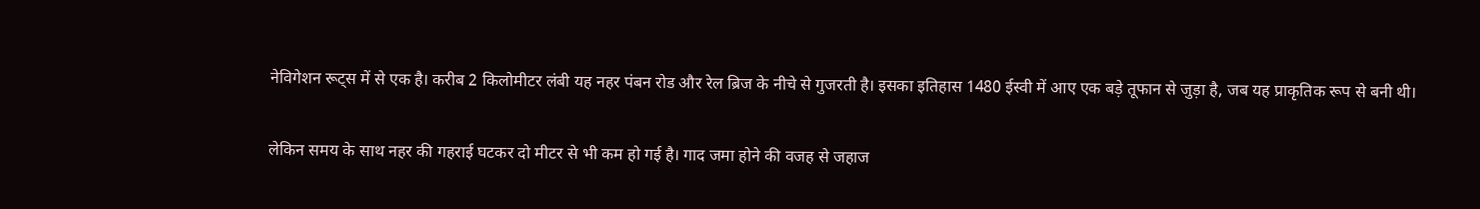नेविगेशन रूट्स में से एक है। करीब 2 किलोमीटर लंबी यह नहर पंबन रोड और रेल ब्रिज के नीचे से गुजरती है। इसका इतिहास 1480 ईस्वी में आए एक बड़े तूफान से जुड़ा है, जब यह प्राकृतिक रूप से बनी थी।

लेकिन समय के साथ नहर की गहराई घटकर दो मीटर से भी कम हो गई है। गाद जमा होने की वजह से जहाज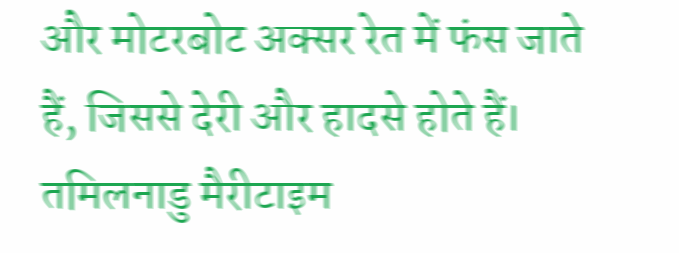और मोटरबोट अक्सर रेत में फंस जाते हैं, जिससे देरी और हादसे होते हैं। तमिलनाडु मैरीटाइम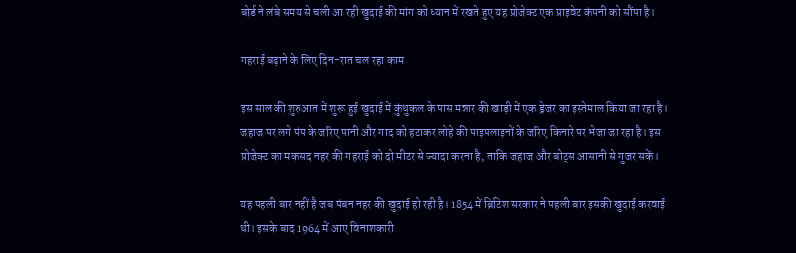बोर्ड ने लंबे समय से चली आ रही खुदाई की मांग को ध्यान में रखते हुए यह प्रोजेक्ट एक प्राइवेट कंपनी को सौंपा है।

गहराई बढ़ाने के लिए दिन-रात चल रहा काम

इस साल की शुरुआत में शुरू हुई खुदाई में कुंथुकल के पास मन्नार की खाड़ी में एक ड्रेजर का इस्तेमाल किया जा रहा है। जहाज पर लगे पंप के जरिए पानी और गाद को हटाकर लोहे की पाइपलाइनों के जरिए किनारे पर भेजा जा रहा है। इस प्रोजेक्ट का मकसद नहर की गहराई को दो मीटर से ज्यादा करना है, ताकि जहाज और बोट्स आसानी से गुजर सकें।

यह पहली बार नहीं है जब पंबन नहर की खुदाई हो रही है। 1854 में ब्रिटिश सरकार ने पहली बार इसकी खुदाई करवाई थी। इसके बाद 1964 में आए विनाशकारी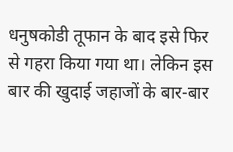धनुषकोडी तूफान के बाद इसे फिर से गहरा किया गया था। लेकिन इस बार की खुदाई जहाजों के बार-बार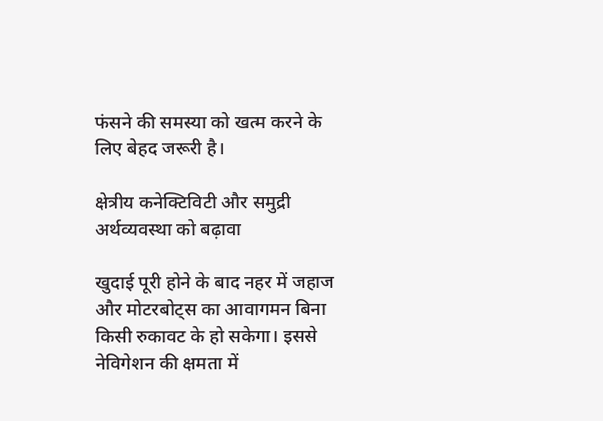फंसने की समस्या को खत्म करने के लिए बेहद जरूरी है।

क्षेत्रीय कनेक्टिविटी और समुद्री अर्थव्यवस्था को बढ़ावा

खुदाई पूरी होने के बाद नहर में जहाज और मोटरबोट्स का आवागमन बिना किसी रुकावट के हो सकेगा। इससे नेविगेशन की क्षमता में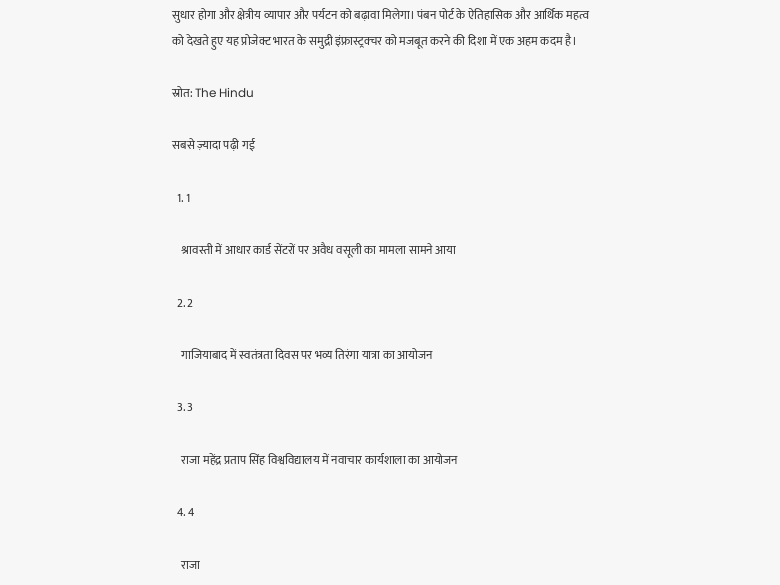सुधार होगा और क्षेत्रीय व्यापार और पर्यटन को बढ़ावा मिलेगा। पंबन पोर्ट के ऐतिहासिक और आर्थिक महत्व को देखते हुए यह प्रोजेक्ट भारत के समुद्री इंफ्रास्ट्रक्चर को मजबूत करने की दिशा में एक अहम कदम है।

स्रोत: The Hindu

सबसे ज़्यादा पढ़ी गई

  1. 1

    श्रावस्ती में आधार कार्ड सेंटरों पर अवैध वसूली का मामला सामने आया

  2. 2

    गाजियाबाद में स्वतंत्रता दिवस पर भव्य तिरंगा यात्रा का आयोजन

  3. 3

    राजा महेंद्र प्रताप सिंह विश्वविद्यालय में नवाचार कार्यशाला का आयोजन

  4. 4

    राजा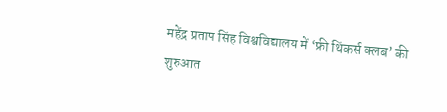महेंद्र प्रताप सिंह विश्वविद्यालय में ‘फ्री थिंकर्स क्लब’ की शुरुआत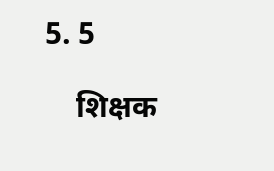5. 5

    शिक्षक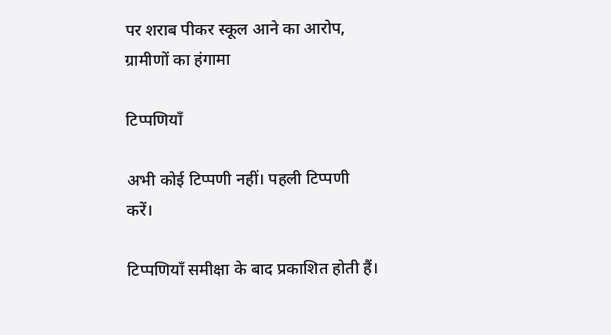पर शराब पीकर स्कूल आने का आरोप, ग्रामीणों का हंगामा

टिप्पणियाँ

अभी कोई टिप्पणी नहीं। पहली टिप्पणी करें।

टिप्पणियाँ समीक्षा के बाद प्रकाशित होती हैं।